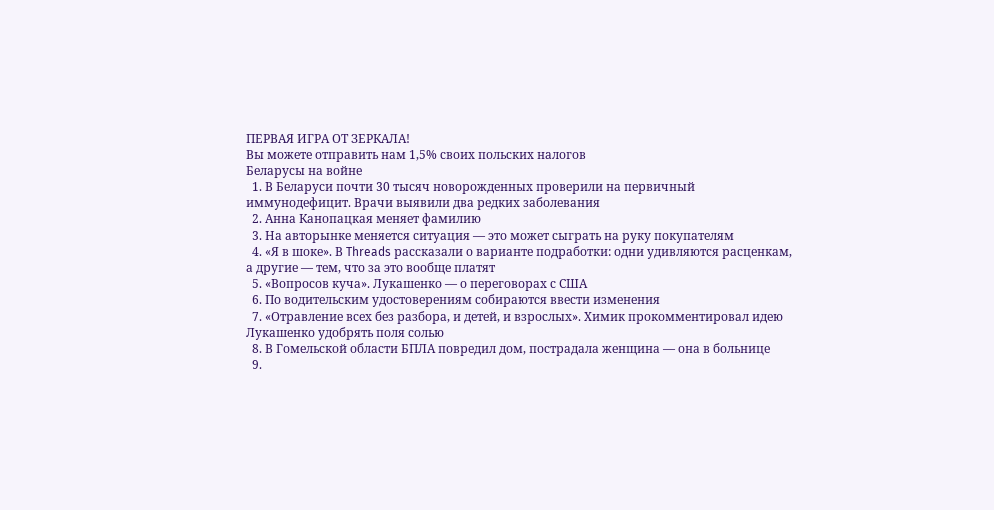ПЕРВАЯ ИГРА ОТ ЗЕРКАЛА!
Вы можете отправить нам 1,5% своих польских налогов
Беларусы на войне
  1. В Беларуси почти 30 тысяч новорожденных проверили на первичный иммунодефицит. Врачи выявили два редких заболевания
  2. Анна Канопацкая меняет фамилию
  3. На авторынке меняется ситуация — это может сыграть на руку покупателям
  4. «Я в шоке». В Threads рассказали о варианте подработки: одни удивляются расценкам, а другие — тем, что за это вообще платят
  5. «Вопросов куча». Лукашенко — о переговорах с США
  6. По водительским удостоверениям собираются ввести изменения
  7. «Отравление всех без разбора, и детей, и взрослых». Химик прокомментировал идею Лукашенко удобрять поля солью
  8. В Гомельской области БПЛА повредил дом, пострадала женщина — она в больнице
  9.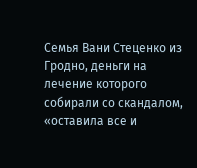Семья Вани Стеценко из Гродно, деньги на лечение которого собирали со скандалом, «оставила все и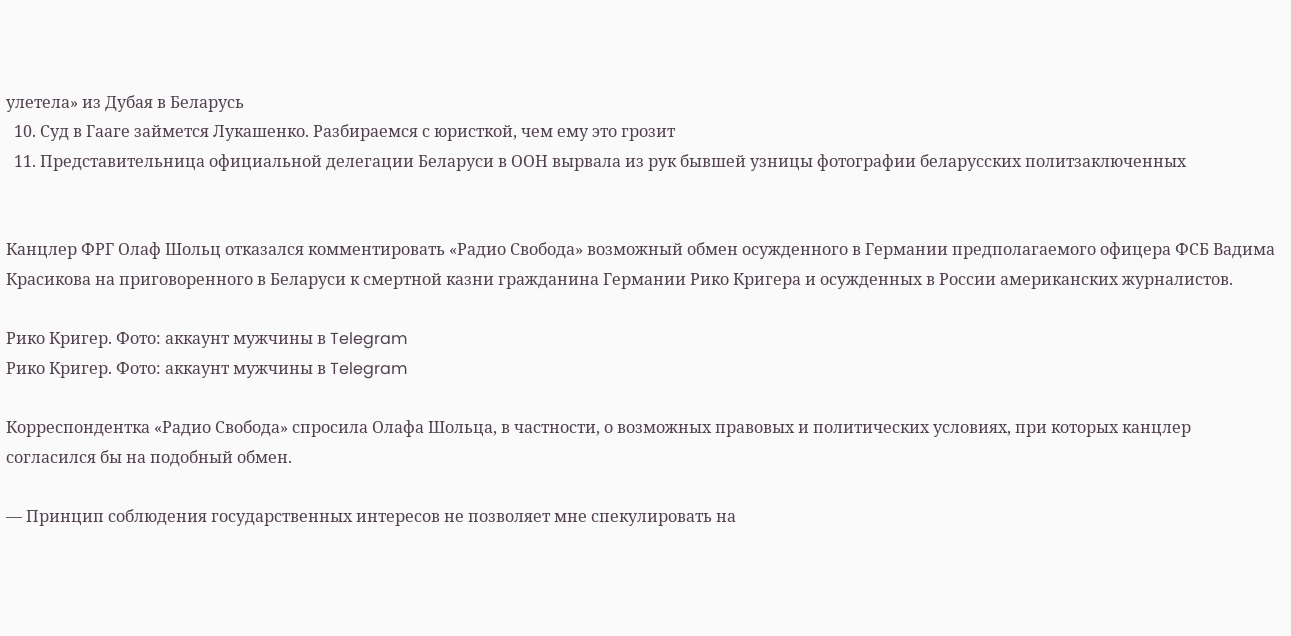улетела» из Дубая в Беларусь
  10. Суд в Гааге займется Лукашенко. Разбираемся с юристкой, чем ему это грозит
  11. Представительница официальной делегации Беларуси в ООН вырвала из рук бывшей узницы фотографии беларусских политзаключенных


Канцлер ФРГ Олаф Шольц отказался комментировать «Радио Свобода» возможный обмен осужденного в Германии предполагаемого офицера ФСБ Вадима Красикова на приговоренного в Беларуси к смертной казни гражданина Германии Рико Кригера и осужденных в России американских журналистов.

Рико Кригер. Фото: аккаунт мужчины в Telegram
Рико Кригер. Фото: аккаунт мужчины в Telegram

Корреспондентка «Радио Свобода» спросила Олафа Шольца, в частности, о возможных правовых и политических условиях, при которых канцлер согласился бы на подобный обмен.

— Принцип соблюдения государственных интересов не позволяет мне спекулировать на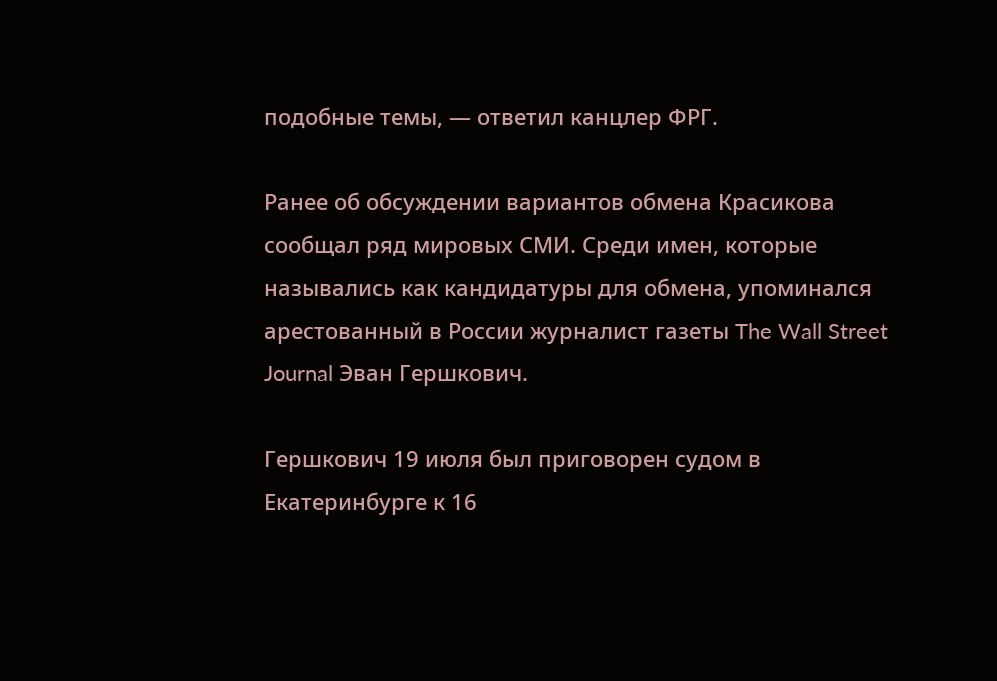подобные темы, — ответил канцлер ФРГ.

Ранее об обсуждении вариантов обмена Красикова сообщал ряд мировых СМИ. Среди имен, которые назывались как кандидатуры для обмена, упоминался арестованный в России журналист газеты The Wall Street Journal Эван Гершкович.

Гершкович 19 июля был приговорен судом в Екатеринбурге к 16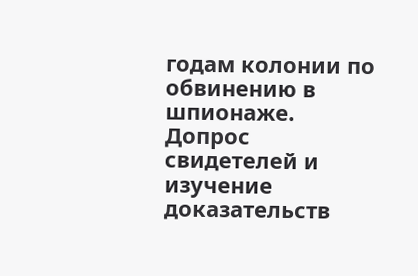годам колонии по обвинению в шпионаже. Допрос свидетелей и изучение доказательств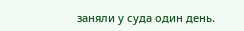заняли у суда один день.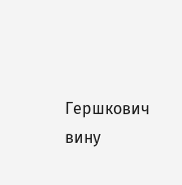Гершкович вину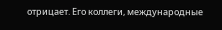отрицает. Его коллеги, международные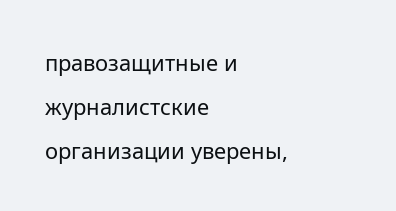правозащитные и журналистские организации уверены,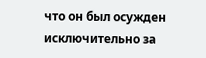что он был осужден исключительно за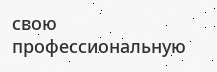свою профессиональную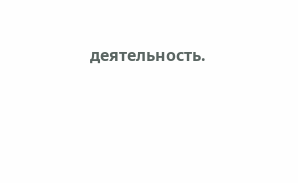деятельность.